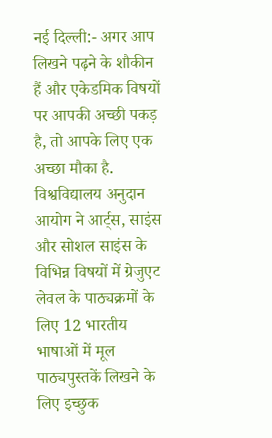नई दिल्ली:- अगर आप लिखने पढ़ने के शौकीन हैं और एकेडमिक विषयों पर आपकी अच्छी पकड़ है, तो आपके लिए एक अच्छा मौका है. विश्वविद्यालय अनुदान आयोग ने आर्ट्स, साइंस और सोशल साइंस के विभिन्न विषयों में ग्रेजुएट लेवल के पाठ्यक्रमों के लिए 12 भारतीय भाषाओं में मूल पाठ्यपुस्तकें लिखने के लिए इच्छुक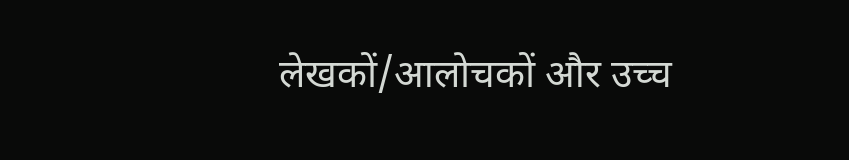लेखकों/आलोचकों और उच्च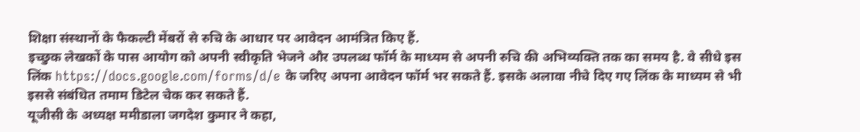शिक्षा संस्थानों के फैकल्टी मेंबरों से रुचि के आधार पर आवेदन आमंत्रित किए हैं.
इच्छुक लेखकों के पास आयोग को अपनी स्वीकृति भेजने और उपलब्ध फॉर्म के माध्यम से अपनी रुचि की अभिव्यक्ति तक का समय है. वे सीधे इस लिंक https://docs.google.com/forms/d/e के जरिए अपना आवेदन फॉर्म भर सकते हैं. इसके अलावा नीचे दिए गए लिंक के माध्यम से भी इससे संबंधित तमाम डिटेल चेक कर सकते हैं.
यूजीसी के अध्यक्ष ममीडाला जगदेश कुमार ने कहा,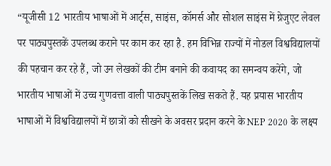“यूजीसी 12 भारतीय भाषाओं में आर्ट्स, साइंस, कॉमर्स और सोशल साइंस में ग्रेजुएट लेवल पर पाठ्यपुस्तकें उपलब्ध कराने पर काम कर रहा है. हम विभिन्न राज्यों में नोडल विश्वविद्यालयों की पहचान कर रहे हैं, जो उन लेखकों की टीम बनाने की कवायद का समन्वय करेंगे, जो भारतीय भाषाओं में उच्च गुणवत्ता वाली पाठ्यपुस्तकें लिख सकते हैं. यह प्रयास भारतीय भाषाओं में विश्वविद्यालयों में छात्रों को सीखने के अवसर प्रदान करने के NEP 2020 के लक्ष्य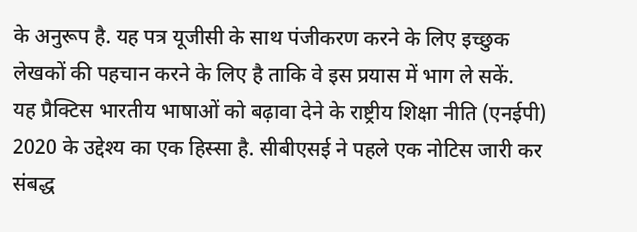के अनुरूप है. यह पत्र यूजीसी के साथ पंजीकरण करने के लिए इच्छुक लेखकों की पहचान करने के लिए है ताकि वे इस प्रयास में भाग ले सकें.
यह प्रैक्टिस भारतीय भाषाओं को बढ़ावा देने के राष्ट्रीय शिक्षा नीति (एनईपी) 2020 के उद्देश्य का एक हिस्सा है. सीबीएसई ने पहले एक नोटिस जारी कर संबद्ध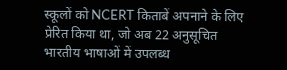स्कूलों को NCERT किताबें अपनाने के लिए प्रेरित किया था, जो अब 22 अनुसूचित भारतीय भाषाओं में उपलब्ध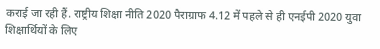कराई जा रही हैं. राष्ट्रीय शिक्षा नीति 2020 पैराग्राफ 4.12 में पहले से ही एनईपी 2020 युवा शिक्षार्थियों के लिए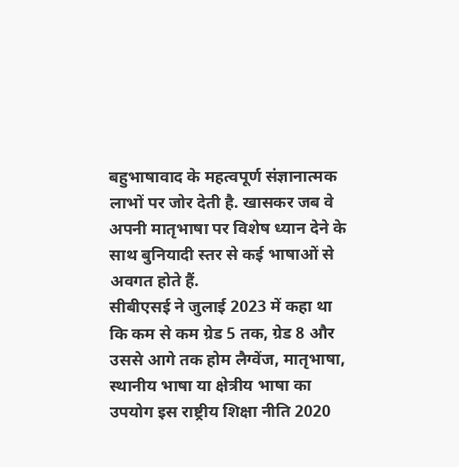बहुभाषावाद के महत्वपूर्ण संज्ञानात्मक लाभों पर जोर देती है. खासकर जब वे अपनी मातृभाषा पर विशेष ध्यान देने के साथ बुनियादी स्तर से कई भाषाओं से अवगत होते हैं.
सीबीएसई ने जुलाई 2023 में कहा था कि कम से कम ग्रेड 5 तक, ग्रेड 8 और उससे आगे तक होम लैग्वेंज, मातृभाषा, स्थानीय भाषा या क्षेत्रीय भाषा का उपयोग इस राष्ट्रीय शिक्षा नीति 2020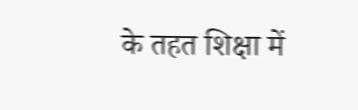के तहत शिक्षा में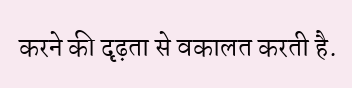करने की दृढ़ता से वकालत करती है.